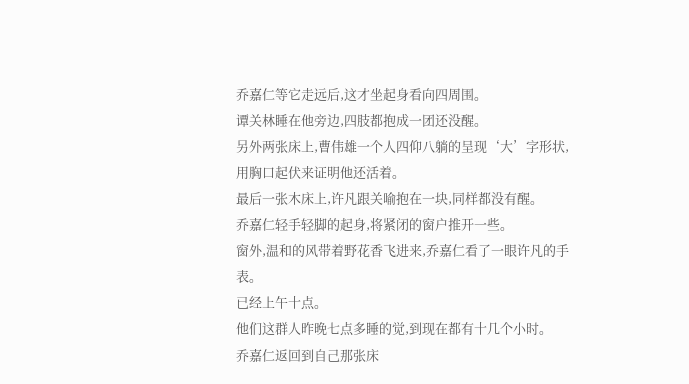乔嘉仁等它走远后,这才坐起身看向四周围。
谭关林睡在他旁边,四肢都抱成一团还没醒。
另外两张床上,曹伟雄一个人四仰八躺的呈现‘大’字形状,用胸口起伏来证明他还活着。
最后一张木床上,许凡跟关喻抱在一块,同样都没有醒。
乔嘉仁轻手轻脚的起身,将紧闭的窗户推开一些。
窗外,温和的风带着野花香飞进来,乔嘉仁看了一眼许凡的手表。
已经上午十点。
他们这群人昨晚七点多睡的觉,到现在都有十几个小时。
乔嘉仁返回到自己那张床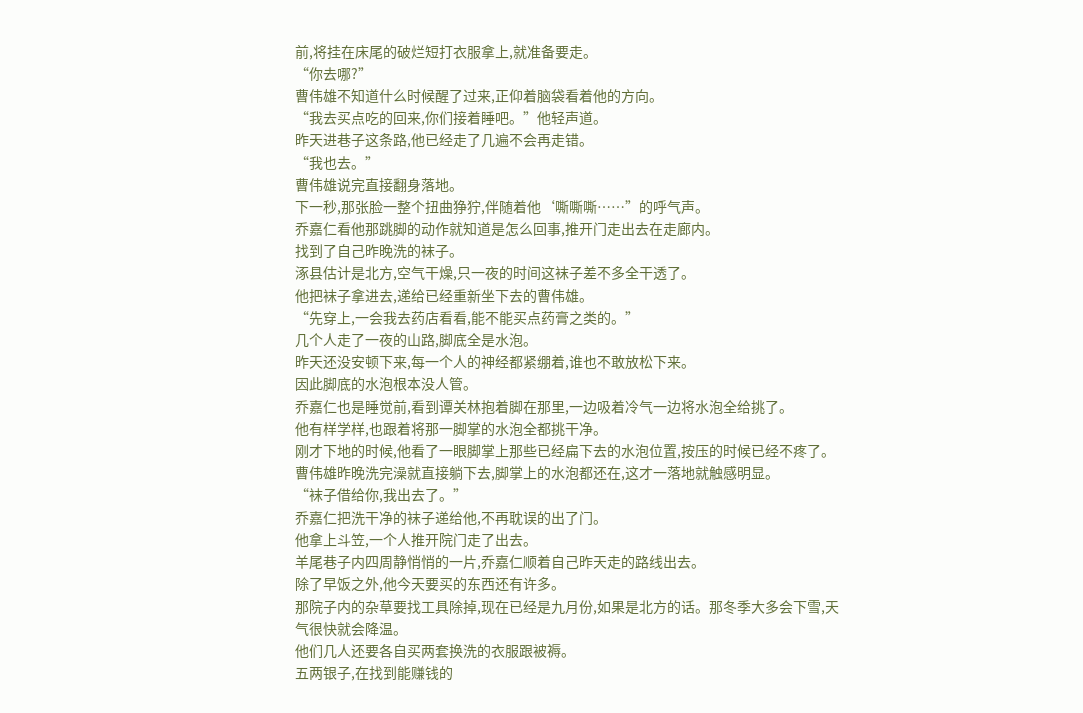前,将挂在床尾的破烂短打衣服拿上,就准备要走。
“你去哪?”
曹伟雄不知道什么时候醒了过来,正仰着脑袋看着他的方向。
“我去买点吃的回来,你们接着睡吧。”他轻声道。
昨天进巷子这条路,他已经走了几遍不会再走错。
“我也去。”
曹伟雄说完直接翻身落地。
下一秒,那张脸一整个扭曲狰狞,伴随着他‘嘶嘶嘶……”的呼气声。
乔嘉仁看他那跳脚的动作就知道是怎么回事,推开门走出去在走廊内。
找到了自己昨晚洗的袜子。
涿县估计是北方,空气干燥,只一夜的时间这袜子差不多全干透了。
他把袜子拿进去,递给已经重新坐下去的曹伟雄。
“先穿上,一会我去药店看看,能不能买点药膏之类的。”
几个人走了一夜的山路,脚底全是水泡。
昨天还没安顿下来,每一个人的神经都紧绷着,谁也不敢放松下来。
因此脚底的水泡根本没人管。
乔嘉仁也是睡觉前,看到谭关林抱着脚在那里,一边吸着冷气一边将水泡全给挑了。
他有样学样,也跟着将那一脚掌的水泡全都挑干净。
刚才下地的时候,他看了一眼脚掌上那些已经扁下去的水泡位置,按压的时候已经不疼了。
曹伟雄昨晚洗完澡就直接躺下去,脚掌上的水泡都还在,这才一落地就触感明显。
“袜子借给你,我出去了。”
乔嘉仁把洗干净的袜子递给他,不再耽误的出了门。
他拿上斗笠,一个人推开院门走了出去。
羊尾巷子内四周静悄悄的一片,乔嘉仁顺着自己昨天走的路线出去。
除了早饭之外,他今天要买的东西还有许多。
那院子内的杂草要找工具除掉,现在已经是九月份,如果是北方的话。那冬季大多会下雪,天气很快就会降温。
他们几人还要各自买两套换洗的衣服跟被褥。
五两银子,在找到能赚钱的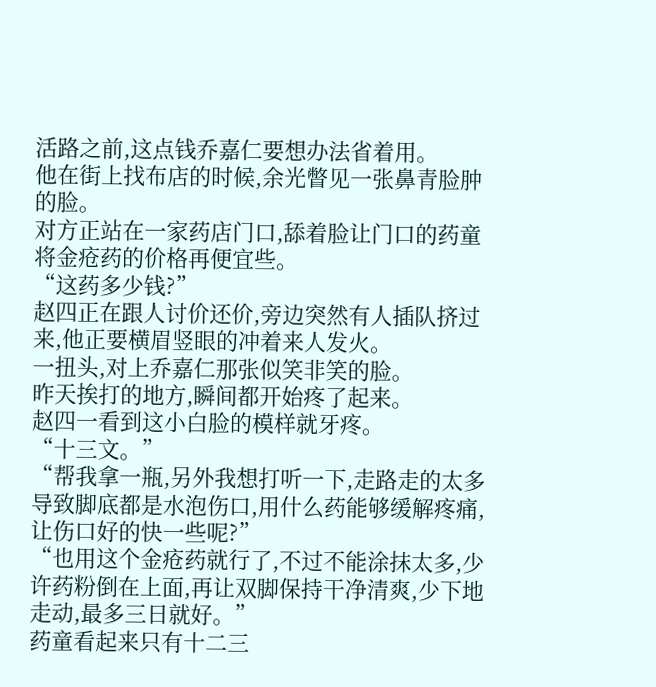活路之前,这点钱乔嘉仁要想办法省着用。
他在街上找布店的时候,余光瞥见一张鼻青脸肿的脸。
对方正站在一家药店门口,舔着脸让门口的药童将金疮药的价格再便宜些。
“这药多少钱?”
赵四正在跟人讨价还价,旁边突然有人插队挤过来,他正要横眉竖眼的冲着来人发火。
一扭头,对上乔嘉仁那张似笑非笑的脸。
昨天挨打的地方,瞬间都开始疼了起来。
赵四一看到这小白脸的模样就牙疼。
“十三文。”
“帮我拿一瓶,另外我想打听一下,走路走的太多导致脚底都是水泡伤口,用什么药能够缓解疼痛,让伤口好的快一些呢?”
“也用这个金疮药就行了,不过不能涂抹太多,少许药粉倒在上面,再让双脚保持干净清爽,少下地走动,最多三日就好。”
药童看起来只有十二三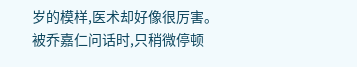岁的模样,医术却好像很厉害。
被乔嘉仁问话时,只稍微停顿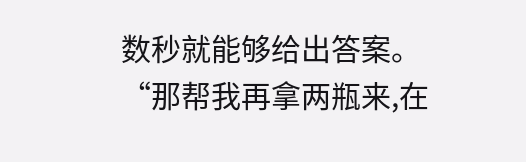数秒就能够给出答案。
“那帮我再拿两瓶来,在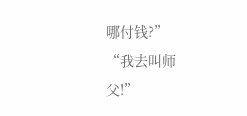哪付钱?”
“我去叫师父!”